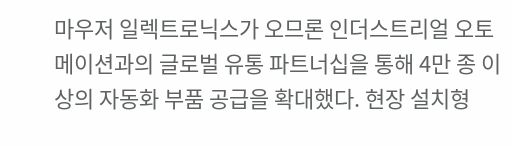마우저 일렉트로닉스가 오므론 인더스트리얼 오토메이션과의 글로벌 유통 파트너십을 통해 4만 종 이상의 자동화 부품 공급을 확대했다. 현장 설치형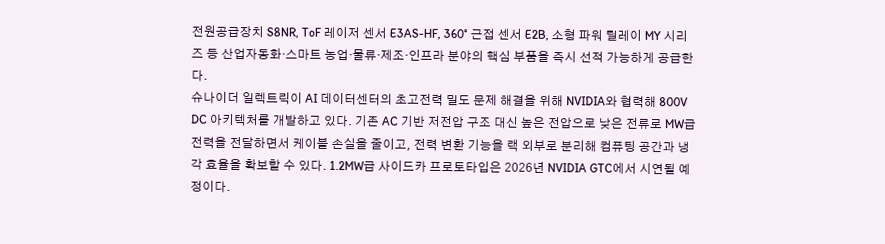전원공급장치 S8NR, ToF 레이저 센서 E3AS-HF, 360° 근접 센서 E2B, 소형 파워 릴레이 MY 시리즈 등 산업자동화·스마트 농업·물류·제조·인프라 분야의 핵심 부품을 즉시 선적 가능하게 공급한다.
슈나이더 일렉트릭이 AI 데이터센터의 초고전력 밀도 문제 해결을 위해 NVIDIA와 협력해 800V DC 아키텍처를 개발하고 있다. 기존 AC 기반 저전압 구조 대신 높은 전압으로 낮은 전류로 MW급 전력을 전달하면서 케이블 손실을 줄이고, 전력 변환 기능을 랙 외부로 분리해 컴퓨팅 공간과 냉각 효율을 확보할 수 있다. 1.2MW급 사이드카 프로토타입은 2026년 NVIDIA GTC에서 시연될 예정이다.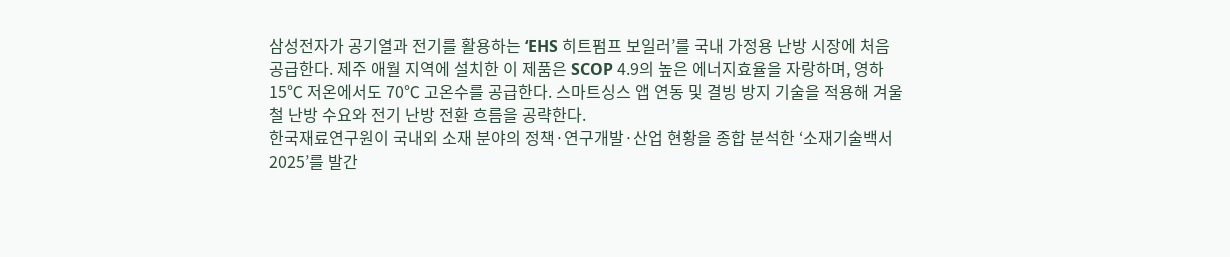삼성전자가 공기열과 전기를 활용하는 ‘EHS 히트펌프 보일러’를 국내 가정용 난방 시장에 처음 공급한다. 제주 애월 지역에 설치한 이 제품은 SCOP 4.9의 높은 에너지효율을 자랑하며, 영하 15℃ 저온에서도 70℃ 고온수를 공급한다. 스마트싱스 앱 연동 및 결빙 방지 기술을 적용해 겨울철 난방 수요와 전기 난방 전환 흐름을 공략한다.
한국재료연구원이 국내외 소재 분야의 정책·연구개발·산업 현황을 종합 분석한 ‘소재기술백서 2025’를 발간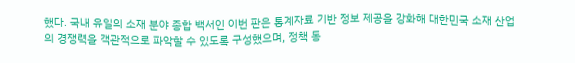했다. 국내 유일의 소재 분야 종합 백서인 이번 판은 통계자료 기반 정보 제공을 강화해 대한민국 소재 산업의 경쟁력을 객관적으로 파악할 수 있도록 구성했으며, 정책 동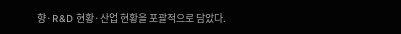향·R&D 현황·산업 현황을 포괄적으로 담았다.